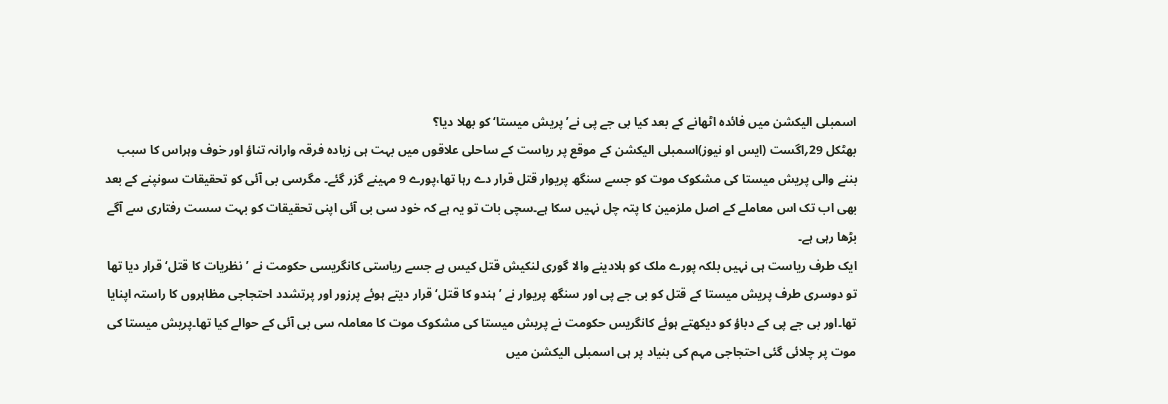اسمبلی الیکشن میں فائدہ اٹھانے کے بعد کیا بی جے پی نے’ پریش میستا‘ کو بھلا دیا؟
بھٹکل 29؍اگست (ایس او نیوز)اسمبلی الیکشن کے موقع پر ریاست کے ساحلی علاقوں میں بہت ہی زیادہ فرقہ وارانہ تناؤ اور خوف وہراس کا سبب بننے والی پریش میستا کی مشکوک موت کو جسے سنگھ پریوار قتل قرار دے رہا تھا،پورے 9 مہینے گزر گئے۔ مگرسی بی آئی کو تحقیقات سونپنے کے بعد بھی اب تک اس معاملے کے اصل ملزمین کا پتہ چل نہیں سکا ہے۔سچی بات تو یہ ہے کہ خود سی بی آئی اپنی تحقیقات کو بہت سست رفتاری سے آگے بڑھا رہی ہے۔
ایک طرف ریاست ہی نہیں بلکہ پورے ملک کو ہلادینے والا گوری لنکیش قتل کیس ہے جسے ریاستی کانگریسی حکومت نے ’نظریات کا قتل‘ قرار دیا تھا تو دوسری طرف پریش میستا کے قتل کو بی جے پی اور سنگھ پریوار نے ’ہندو کا قتل‘ قرار دیتے ہوئے پرزور اور پرتشدد احتجاجی مظاہروں کا راستہ اپنایا تھا۔اور بی جے پی کے دباؤ کو دیکھتے ہوئے کانگریس حکومت نے پریش میستا کی مشکوک موت کا معاملہ سی بی آئی کے حوالے کیا تھا۔پریش میستا کی موت پر چلائی گئی احتجاجی مہم کی بنیاد پر ہی اسمبلی الیکشن میں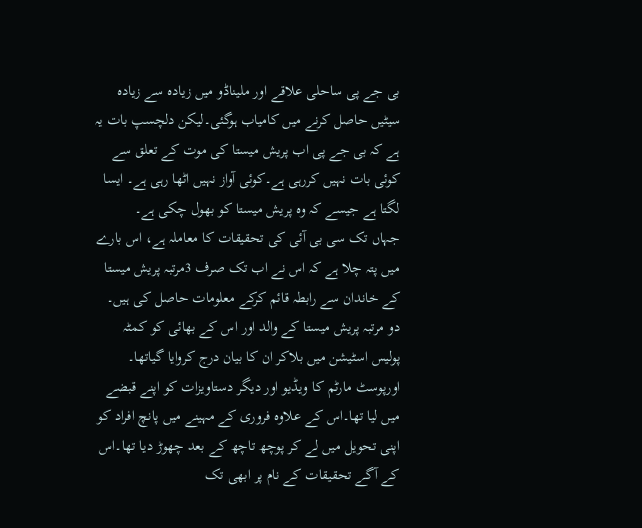بی جے پی ساحلی علاقے اور ملیناڈو میں زیادہ سے زیادہ سیٹیں حاصل کرنے میں کامیاب ہوگئی۔لیکن دلچسپ بات یہ ہے کہ بی جے پی اب پریش میستا کی موت کے تعلق سے کوئی بات نہیں کررہی ہے۔کوئی آواز نہیں اٹھا رہی ہے۔ ایسا لگتا ہے جیسے کہ وہ پریش میستا کو بھول چکی ہے۔
جہاں تک سی بی آئی کی تحقیقات کا معاملہ ہے، اس بارے میں پتہ چلا ہے کہ اس نے اب تک صرف 3مرتبہ پریش میستا کے خاندان سے رابطہ قائم کرکے معلومات حاصل کی ہیں۔ دو مرتبہ پریش میستا کے والد اور اس کے بھائی کو کمٹہ پولیس اسٹیشن میں بلاکر ان کا بیان درج کروایا گیاتھا۔ اورپوسٹ مارٹم کا ویڈیو اور دیگر دستاویزات کو اپنے قبضے میں لیا تھا۔اس کے علاوہ فروری کے مہینے میں پانچ افراد کو اپنی تحویل میں لے کر پوچھ تاچھ کے بعد چھوڑ دیا تھا۔اس کے آگے تحقیقات کے نام پر ابھی تک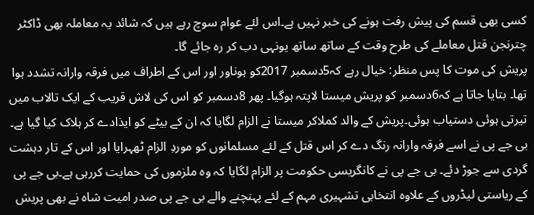کسی بھی قسم کی پیش رفت ہونے کی خبر نہیں ہے۔اس لئے عوام سوچ رہے ہیں کہ شائد یہ معاملہ بھی ڈاکٹر چترنجن قتل معاملے کی طرح وقت کے ساتھ ساتھ یونہی دب کر رہ جائے گا۔
پریش کی موت کا پس منظر: خیال رہے کہ5دسمبر 2017کو ہوناور اور اس کے اطراف میں فرقہ وارانہ تشدد ہوا تھا۔ بتایا جاتا ہے کہ6دسمبر کو پریش میستا لاپتہ ہوگیا۔ پھر 8دسمبر کو اس کی لاش قریب کے ایک تالاب میں تیرتی ہوئی دستیاب ہوئی۔پریش کے والد کملاکر میستا نے الزام لگایا کہ ان کے بیٹے کو ایذادے کر ہلاک کیا گیا ہے۔ بی جے پی نے اسے فرقہ وارانہ رنگ دے کر اس قتل کے لئے مسلمانوں کو موردِ الزام ٹھہرایا اور اس کے تار دہشت گردی سے جوڑ دئے۔ بی جے پی نے کانگریسی حکومت پر الزام لگایا کہ وہ ملزموں کی حمایت کررہی ہے۔بی جے پی کے ریاستی لیڈروں کے علاوہ انتخابی تشہیری مہم کے لئے پہنچنے والے بی جے پی صدر امیت شاہ نے بھی پریش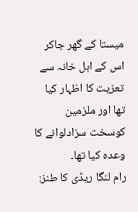میستا کے گھر جاکر اس کے اہل خانہ سے تعزیت کا اظہار کیا تھا اور ملزمین کوسخت سزادلوانے کا وعدہ کیا تھا۔
رام لنگا ریڈی کا طنز: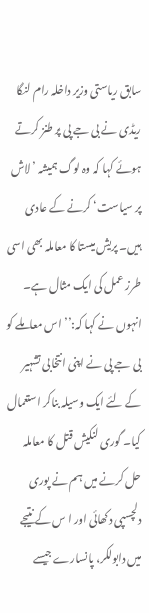سابق ریاستی وزیر داخلہ رام لنگا ریڈی نے بی جے پی پر طنز کرتے ہوئے کہا کہ وہ لوگ ہمیشہ ’لاش پر سیاست‘ کرنے کے عادی ہیں۔ پریش میستا کا معاملہ بھی اسی طرز عمل کی ایک مثال ہے۔ انہوں نے کہا کہ:’’ اس معاملے کو بی جے پی نے اپنی انتخابی تشہیر کے لئے ایک وسیلہ بناکر استعمال کیا۔ گوری لنکیش قتل کا معاملہ حل کرنے میں ہم نے پوری دلچسپی دکھائی اور ا س کے نتیجے میں دابولکر، پانسارے جیسے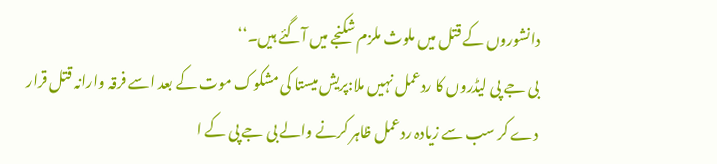دانشوروں کے قتل میں ملوث ملزم شکنجے میں آگئے ہیں۔‘‘
بی جے پی لیڈروں کا ردعمل نہیں ملا:پریش میستا کی مشکوک موت کے بعد اسے فرقہ وارانہ قتل قرار دے کر سب سے زیادہ ردعمل ظاہر کرنے والے بی جے پی کے ا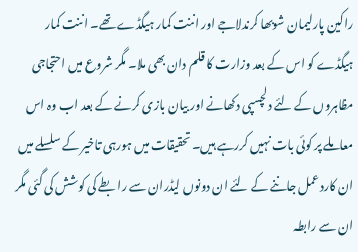راکین پارلیمان شوبھا کرندلاجے اور اننت کمار ہیگڈے تھے۔ اننت کمار ہیگڈے کو اس کے بعد وزارت کا قلم دان بھی ملا۔ مگر شروع میں احتجاجی مظاہروں کے لئے دلچسپی دکھانے اور بیان بازی کرنے کے بعد اب وہ اس معاملے پر کوئی بات نہیں کررہے ہیں۔ تحقیقات میں ہورہی تاخیر کے سلسلے میں ان کاردعمل جاننے کے لئے ان دونوں لیڈران سے را بطے کی کوشش کی گئی مگر ان سے رابطہ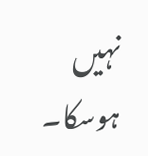نہیں ہوسکا۔